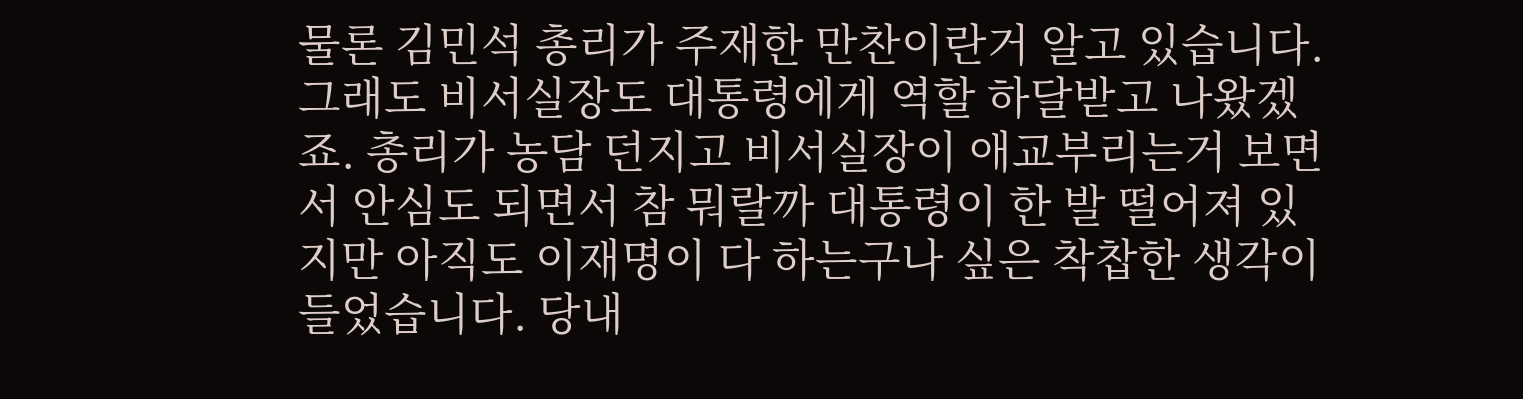물론 김민석 총리가 주재한 만찬이란거 알고 있습니다. 그래도 비서실장도 대통령에게 역할 하달받고 나왔겠죠. 총리가 농담 던지고 비서실장이 애교부리는거 보면서 안심도 되면서 참 뭐랄까 대통령이 한 발 떨어져 있지만 아직도 이재명이 다 하는구나 싶은 착찹한 생각이 들었습니다. 당내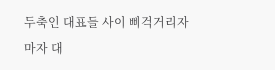두축인 대표들 사이 삐걱거리자 마자 대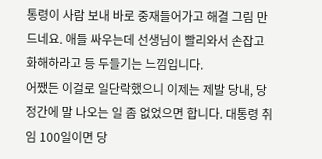통령이 사람 보내 바로 중재들어가고 해결 그림 만드네요. 애들 싸우는데 선생님이 빨리와서 손잡고 화해하라고 등 두들기는 느낌입니다.
어쨌든 이걸로 일단락했으니 이제는 제발 당내, 당정간에 말 나오는 일 좀 없었으면 합니다. 대통령 취임 100일이면 당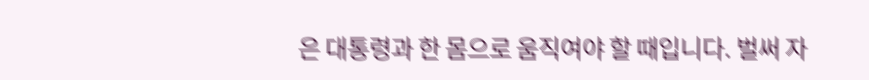은 대통령과 한 몸으로 움직여야 할 때입니다. 벌써 자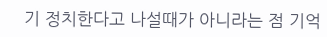기 정치한다고 나설때가 아니라는 점 기억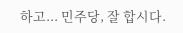하고... 민주당, 잘 합시다.